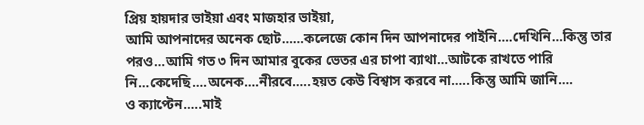প্রিয় হায়দার ভাইয়া এবং মাজহার ভাইয়া,
আমি আপনাদের অনেক ছোট……কলেজে কোন দিন আপনাদের পাইনি….দেখিনি…কিন্তু তার পরও…আমি গত ৩ দিন আমার বুকের ভেতর এর চাপা ব্যাথা…আটকে রাখতে পারি নি…কেদেছি….অনেক….নীরবে…..হয়ত কেউ বিশ্বাস করবে না…..কিন্তু আমি জানি….
ও ক্যাপ্টেন…..মাই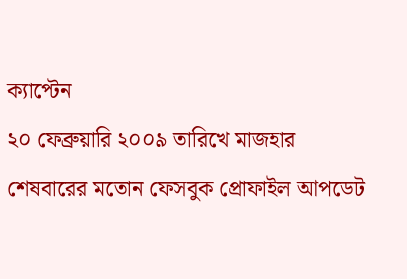ক্যাপ্টেন
২০ ফেব্রুয়ারি ২০০৯ তারিখে মাজহার শেষবারের মতোন ফেসবুক প্রোফাইল আপডেট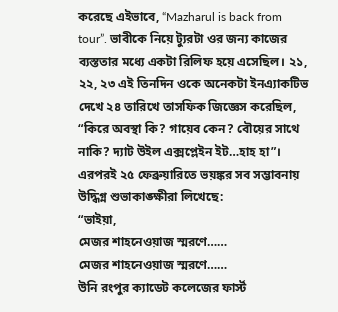করেছে এইভাবে, “Mazharul is back from tour”. ভাবীকে নিয়ে ট্যুরটা ওর জন্য কাজের ব্যস্ততার মধ্যে একটা রিলিফ হয়ে এসেছিল। ২১, ২২, ২৩ এই তিনদিন ওকে অনেকটা ইনএ্যাকটিভ দেখে ২৪ তারিখে তাসফিক জিজ্ঞেস করেছিল, “কিরে অবস্থা কি? গায়েব কেন? বৌয়ের সাথে নাকি? দ্যাট উইল এক্সপ্লেইন ইট…হাহ হা”।
এরপরই ২৫ ফেব্রুয়ারিতে ভয়ঙ্কর সব সম্ভাবনায় উদ্ধিগ্ন শুভাকাঙ্ক্ষীরা লিখেছে:
“ভাইয়া,
মেজর শাহনেওয়াজ স্মরণে……
মেজর শাহনেওয়াজ স্মরণে……
উনি রংপুর ক্যাডেট কলেজের ফার্স্ট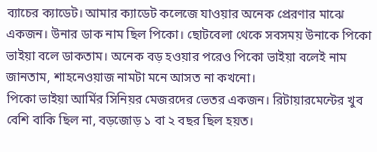ব্যাচের ক্যাডেট। আমার ক্যাডেট কলেজে যাওয়ার অনেক প্রেরণার মাঝে একজন। উনার ডাক নাম ছিল পিকো। ছোটবেলা থেকে সবসময় উনাকে পিকো ভাইয়া বলে ডাকতাম। অনেক বড় হওয়ার পরেও পিকো ভাইয়া বলেই নাম জানতাম, শাহনেওয়াজ নামটা মনে আসত না কখনো।
পিকো ভাইয়া আর্মির সিনিয়র মেজরদের ভেতর একজন। রিটায়ারমেন্টের খুব বেশি বাকি ছিল না, বড়জোড় ১ বা ২ বছর ছিল হয়ত।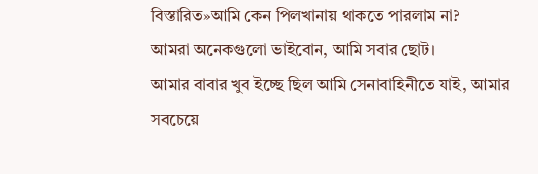বিস্তারিত»আমি কেন পিলখানায় থাকতে পারলাম না?
আমরা অনেকগুলো ভাইবোন, আমি সবার ছোট।
আমার বাবার খুব ইচ্ছে ছিল আমি সেনাবাহিনীতে যাই, আমার সবচেয়ে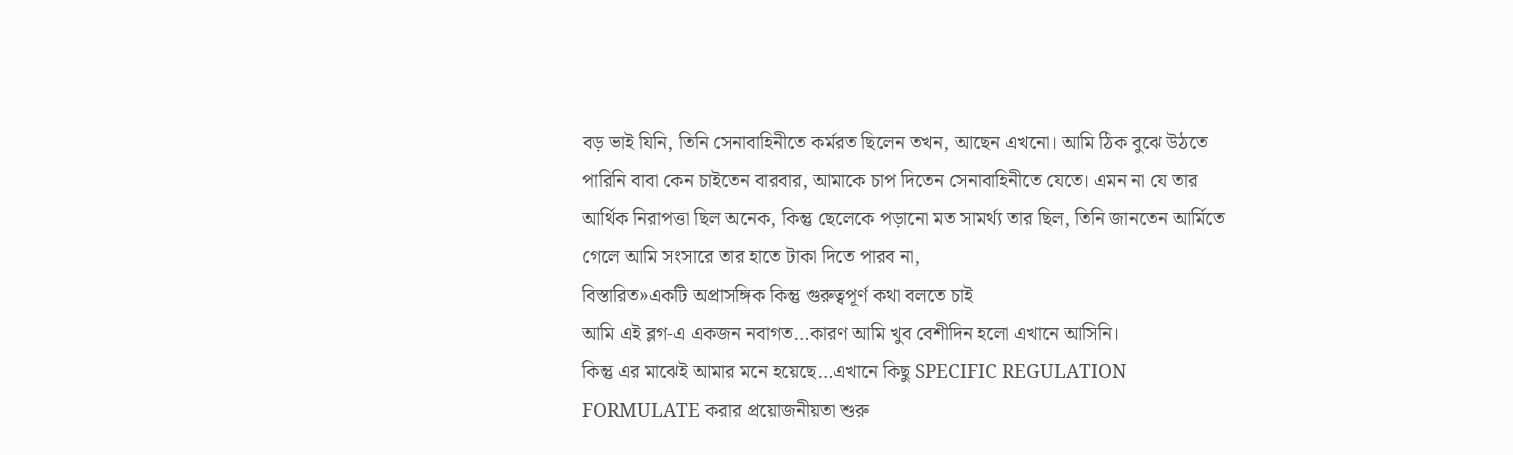বড় ভাই যিনি, তিনি সেনাবাহিনীতে কর্মরত ছিলেন তখন, আছেন এখনো। আমি ঠিক বুঝে উঠতে পারিনি বাবা কেন চাইতেন বারবার, আমাকে চাপ দিতেন সেনাবাহিনীতে যেতে। এমন না যে তার আর্থিক নিরাপত্তা ছিল অনেক, কিন্তু ছেলেকে পড়ানো মত সামর্থ্য তার ছিল, তিনি জানতেন আর্মিতে গেলে আমি সংসারে তার হাতে টাকা দিতে পারব না,
বিস্তারিত»একটি অপ্রাসঙ্গিক কিন্তু গুরুত্বপূর্ণ কথা বলতে চাই
আমি এই ব্লগ-এ একজন নবাগত…কারণ আমি খুব বেশীদিন হলো এখানে আসিনি।
কিন্তু এর মাঝেই আমার মনে হয়েছে…এখানে কিছু SPECIFIC REGULATION FORMULATE করার প্রয়োজনীয়তা শুরু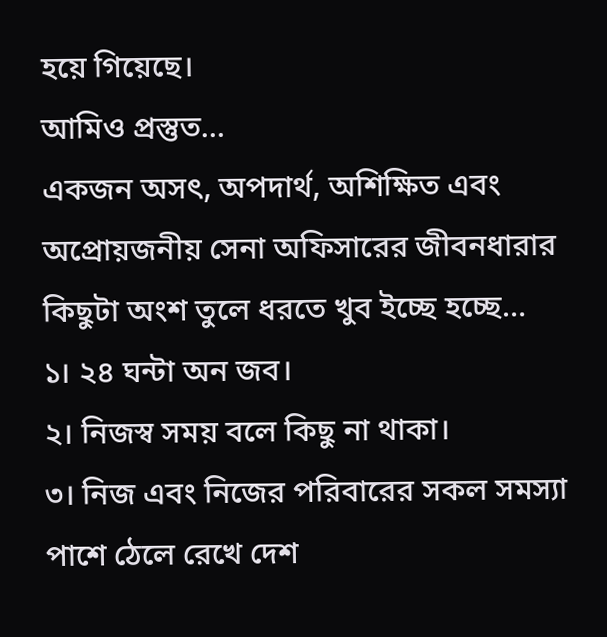হয়ে গিয়েছে।
আমিও প্রস্তুত…
একজন অসৎ, অপদার্থ, অশিক্ষিত এবং অপ্রোয়জনীয় সেনা অফিসারের জীবনধারার কিছুটা অংশ তুলে ধরতে খুব ইচ্ছে হচ্ছে…
১। ২৪ ঘন্টা অন জব।
২। নিজস্ব সময় বলে কিছু না থাকা।
৩। নিজ এবং নিজের পরিবারের সকল সমস্যা পাশে ঠেলে রেখে দেশ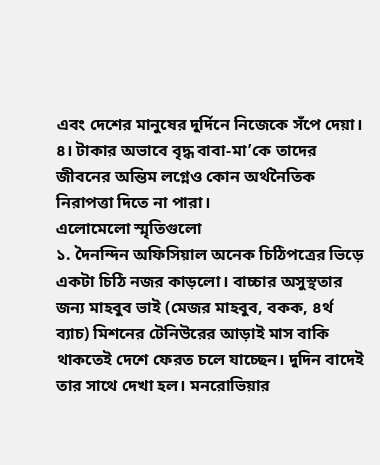এবং দেশের মানুষের দুর্দিনে নিজেকে সঁপে দেয়া।
৪। টাকার অভাবে বৃদ্ধ বাবা-মা’কে তাদের জীবনের অন্তিম লগ্নেও কোন অর্থনৈতিক নিরাপত্তা দিতে না পারা।
এলোমেলো স্মৃতিগুলো
১. দৈনন্দিন অফিসিয়াল অনেক চিঠিপত্রের ভিড়ে একটা চিঠি নজর কাড়লো। বাচ্চার অসুস্থতার জন্য মাহবুব ভাই (মেজর মাহবুব, বকক, ৪র্থ ব্যাচ) মিশনের টেনিউরের আড়াই মাস বাকি থাকতেই দেশে ফেরত চলে যাচ্ছেন। দুদিন বাদেই তার সাথে দেখা হল। মনরোভিয়ার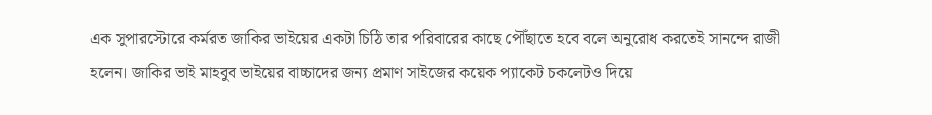এক সুপারস্টোরে কর্মরত জাকির ভাইয়ের একটা চিঠি তার পরিবারের কাছে পৌঁছাতে হবে বলে অনুরোধ করতেই সানন্দে রাজী হলেন। জাকির ভাই মাহবুব ভাইয়ের বাচ্চাদের জন্য প্রমাণ সাইজের কয়েক প্যাকেট চকলেটও দিয়ে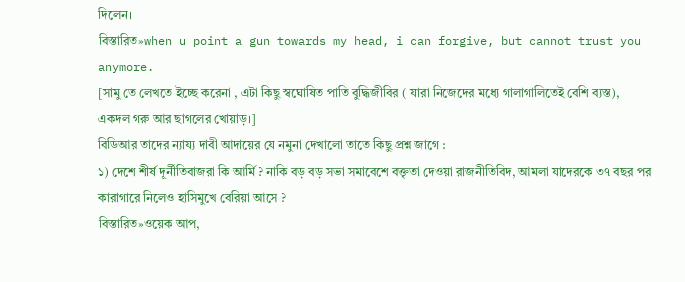দিলেন।
বিস্তারিত»when u point a gun towards my head, i can forgive, but cannot trust you anymore.
[সামু তে লেখতে ইচ্ছে করেনা , এটা কিছু স্বঘোষিত পাতি বুদ্ধিজীবির ( যারা নিজেদের মধ্যে গালাগালিতেই বেশি ব্যস্ত), একদল গরু আর ছাগলের খোয়াড়।]
বিডিআর তাদের ন্যায্য দাবী আদায়ের যে নমুনা দেখালো তাতে কিছু প্রশ্ন জাগে :
১) দেশে শীর্ষ দূর্নীতিবাজরা কি আর্মি ? নাকি বড় বড় সভা সমাবেশে বক্তৃতা দেওয়া রাজনীতিবিদ, আমলা যাদেরকে ৩৭ বছর পর কারাগারে নিলেও হাসিমুখে বেরিয়া আসে ?
বিস্তারিত»ওয়েক আপ,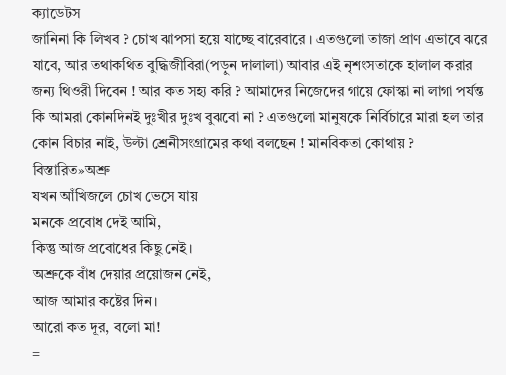ক্যাডেটস
জানিনা কি লিখব ? চোখ ঝাপসা হয়ে যাচ্ছে বারেবারে । এতগুলো তাজা প্রাণ এভাবে ঝরে যাবে, আর তথাকথিত বুদ্ধিজীবিরা(পড়ুন দালালা) আবার এই নৃশংসতাকে হালাল করার জন্য থিওরী দিবেন ! আর কত সহ্য করি ? আমাদের নিজেদের গায়ে ফোস্কা না লাগা পর্যন্ত কি আমরা কোনদিনই দুঃখীর দুঃখ বুঝবো না ? এতগুলো মানুষকে নির্বিচারে মারা হল তার কোন বিচার নাই, উল্টা শ্রেনীসংগ্রামের কথা বলছেন ! মানবিকতা কোথায় ?
বিস্তারিত»অশ্রু
যখন আঁখিজলে চোখ ভেসে যায়
মনকে প্রবোধ দেই আমি,
কিন্তু আজ প্রবোধের কিছু নেই।
অশ্রুকে বাঁধ দেয়ার প্রয়োজন নেই,
আজ আমার কষ্টের দিন।
আরো কত দূর, বলো মা!
=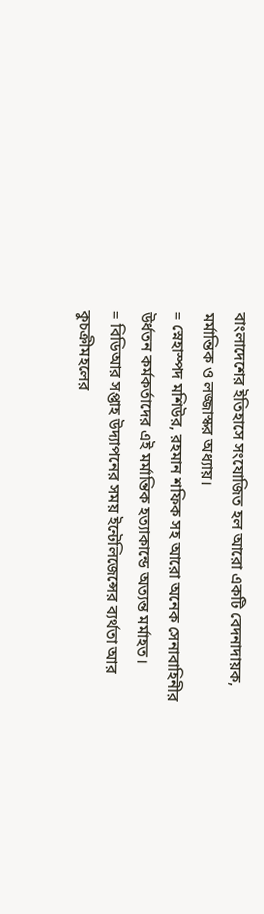বাংলাদেশের ইতিহাসে সংযোজিত হল আরো একটি বেদনাদায়ক, মর্মান্তিক ও লজ্জাস্কর অধ্যায়।
= স্নেহাস্পদ মশিউর, রহমান শফিক সহ আরো অনেক সেনাবাহিনীর উর্ধতন কর্মকর্তাদের এই মর্মান্তিক হত্যাকান্ডে অত্যন্ত মর্মাহত।
= বিডিআর সপ্তাহ উদ্যাপনের সময় ইন্টেলিজেন্সের ব্যর্থতা আর কুচক্রীমহলের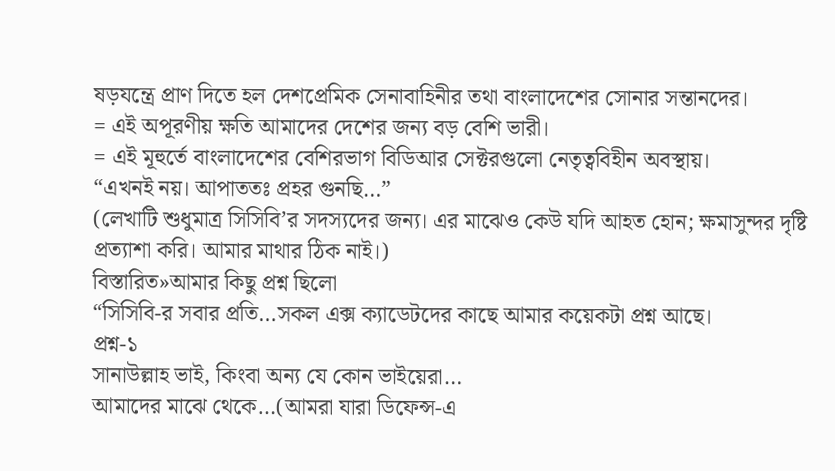ষড়যন্ত্রে প্রাণ দিতে হল দেশপ্রেমিক সেনাবাহিনীর তথা বাংলাদেশের সোনার সন্তানদের।
= এই অপূরণীয় ক্ষতি আমাদের দেশের জন্য বড় বেশি ভারী।
= এই মূহুর্তে বাংলাদেশের বেশিরভাগ বিডিআর সেক্টরগুলো নেতৃত্ববিহীন অবস্থায়।
“এখনই নয়। আপাততঃ প্রহর গুনছি…”
(লেখাটি শুধুমাত্র সিসিবি’র সদস্যদের জন্য। এর মাঝেও কেউ যদি আহত হোন; ক্ষমাসুন্দর দৃষ্টি প্রত্যাশা করি। আমার মাথার ঠিক নাই।)
বিস্তারিত»আমার কিছু প্রশ্ন ছিলো
“সিসিবি-র সবার প্রতি…সকল এক্স ক্যাডেটদের কাছে আমার কয়েকটা প্রশ্ন আছে।
প্রশ্ন-১
সানাউল্লাহ ভাই, কিংবা অন্য যে কোন ভাইয়েরা…
আমাদের মাঝে থেকে…(আমরা যারা ডিফেন্স-এ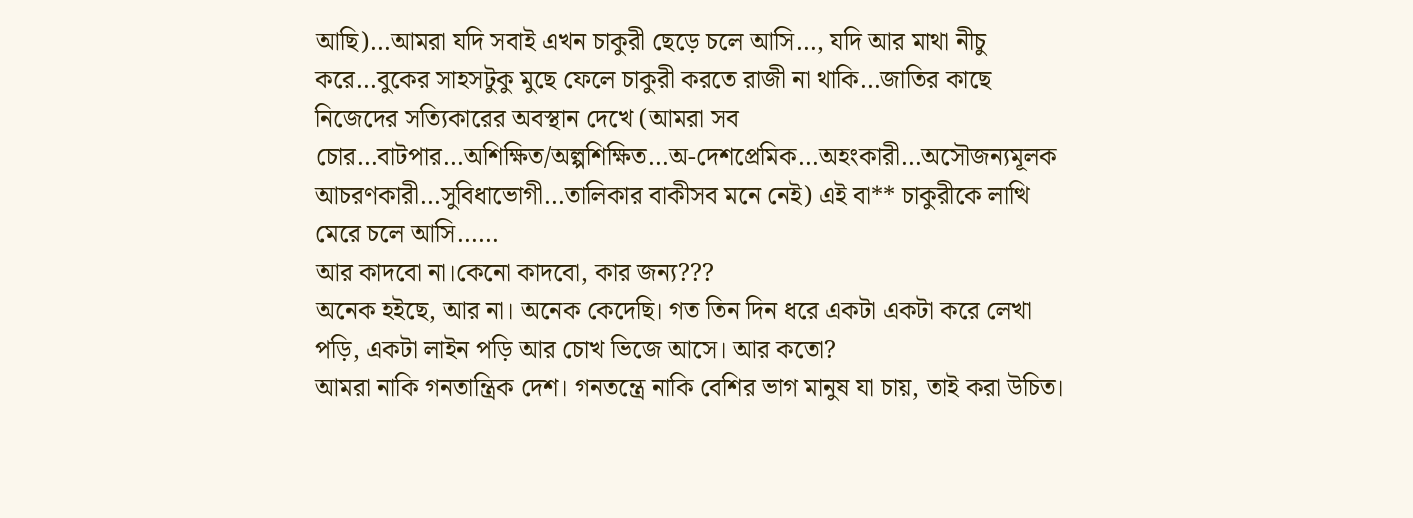আছি)…আমরা যদি সবাই এখন চাকুরী ছেড়ে চলে আসি…, যদি আর মাথা নীচু করে…বুকের সাহসটুকু মুছে ফেলে চাকুরী করতে রাজী না থাকি…জাতির কাছে নিজেদের সত্যিকারের অবস্থান দেখে (আমরা সব চোর…বাটপার…অশিক্ষিত/অল্পশিক্ষিত…অ-দেশপ্রেমিক…অহংকারী…অসৌজন্যমূলক আচরণকারী…সুবিধাভোগী…তালিকার বাকীসব মনে নেই) এই বা** চাকুরীকে লাত্থি মেরে চলে আসি……
আর কাদবো না।কেনো কাদবো, কার জন্য???
অনেক হইছে, আর না। অনেক কেদেছি। গত তিন দিন ধরে একটা একটা করে লেখা পড়ি, একটা লাইন পড়ি আর চোখ ভিজে আসে। আর কতো?
আমরা নাকি গনতান্ত্রিক দেশ। গনতন্ত্রে নাকি বেশির ভাগ মানুষ যা চায়, তাই করা উচিত।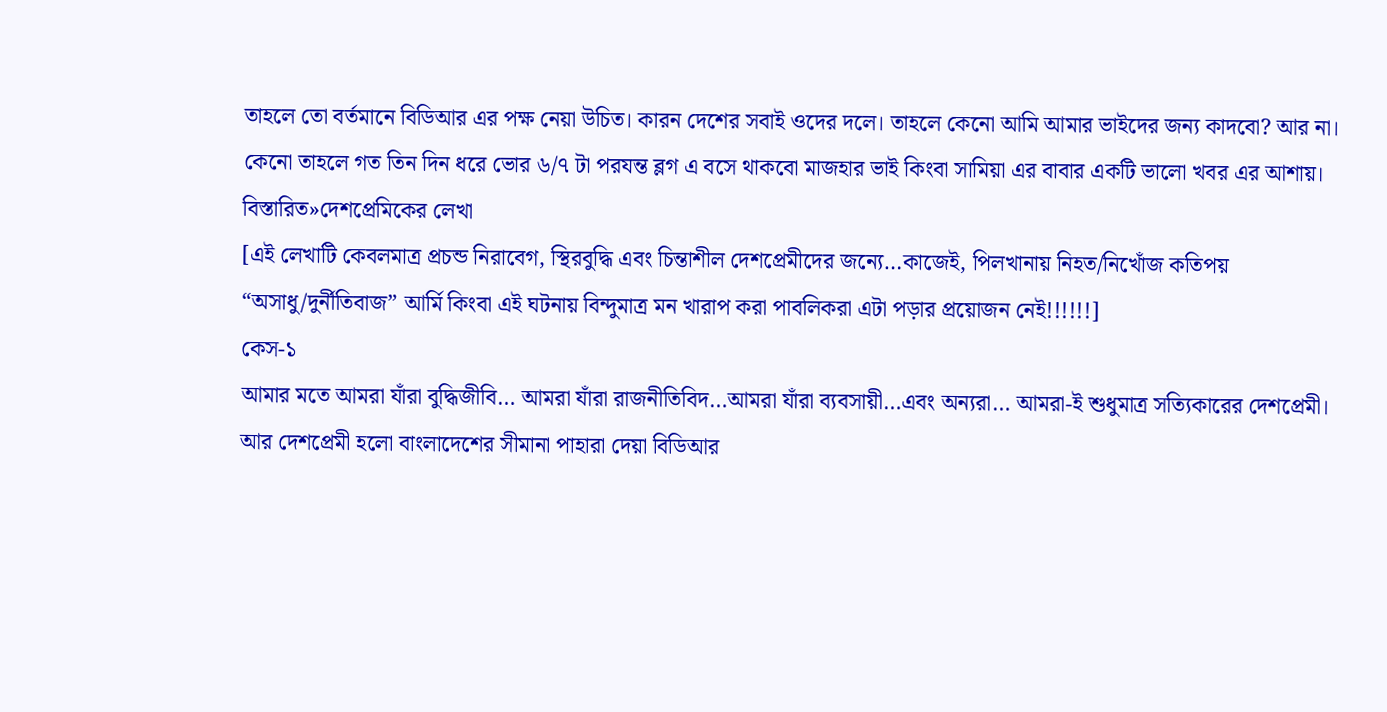তাহলে তো বর্তমানে বিডিআর এর পক্ষ নেয়া উচিত। কারন দেশের সবাই ওদের দলে। তাহলে কেনো আমি আমার ভাইদের জন্য কাদবো? আর না।
কেনো তাহলে গত তিন দিন ধরে ভোর ৬/৭ টা পরযন্ত ব্লগ এ বসে থাকবো মাজহার ভাই কিংবা সামিয়া এর বাবার একটি ভালো খবর এর আশায়।
বিস্তারিত»দেশপ্রেমিকের লেখা
[এই লেখাটি কেবলমাত্র প্রচন্ড নিরাবেগ, স্থিরবুদ্ধি এবং চিন্তাশীল দেশপ্রেমীদের জন্যে…কাজেই, পিলখানায় নিহত/নিখোঁজ কতিপয় “অসাধু/দুর্নীতিবাজ” আর্মি কিংবা এই ঘটনায় বিন্দুমাত্র মন খারাপ করা পাবলিকরা এটা পড়ার প্রয়োজন নেই!!!!!!]
কেস-১
আমার মতে আমরা যাঁরা বুদ্ধিজীবি… আমরা যাঁরা রাজনীতিবিদ…আমরা যাঁরা ব্যবসায়ী…এবং অন্যরা… আমরা-ই শুধুমাত্র সত্যিকারের দেশপ্রেমী।
আর দেশপ্রেমী হলো বাংলাদেশের সীমানা পাহারা দেয়া বিডিআর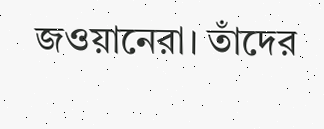জওয়ানেরা। তাঁদের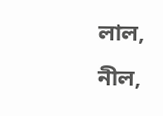লাল, নীল,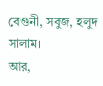বেগুনী, সবুজ, হলুদ সালাম।
আর,